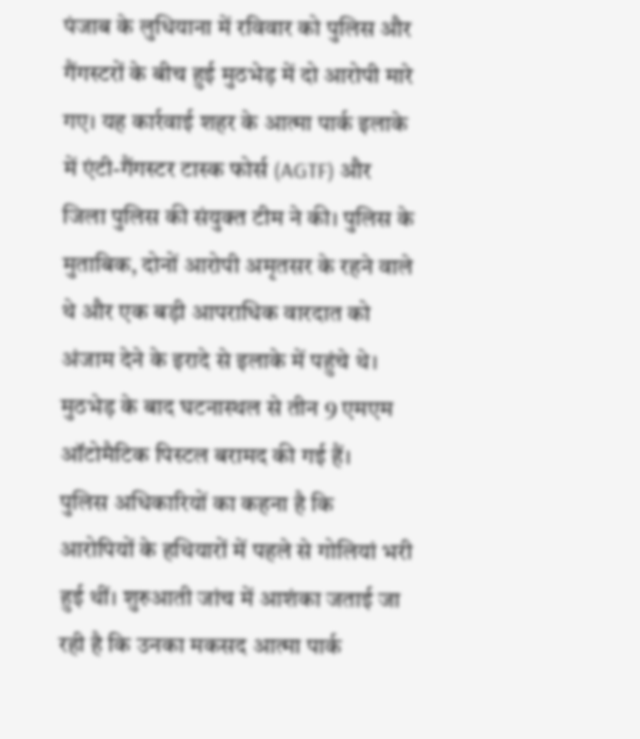पंजाब के लुधियाना में रविवार को पुलिस और गैंगस्टरों के बीच हुई मुठभेड़ में दो आरोपी मारे गए। यह कार्रवाई शहर के आत्मा पार्क इलाके में एंटी-गैंगस्टर टास्क फोर्स (AGTF) और जिला पुलिस की संयुक्त टीम ने की। पुलिस के मुताबिक, दोनों आरोपी अमृतसर के रहने वाले थे और एक बड़ी आपराधिक वारदात को अंजाम देने के इरादे से इलाके में पहुंचे थे। मुठभेड़ के बाद घटनास्थल से तीन 9 एमएम ऑटोमैटिक पिस्टल बरामद की गई हैं।
पुलिस अधिकारियों का कहना है कि आरोपियों के हथियारों में पहले से गोलियां भरी हुई थीं। शुरुआती जांच में आशंका जताई जा रही है कि उनका मकसद आत्मा पार्क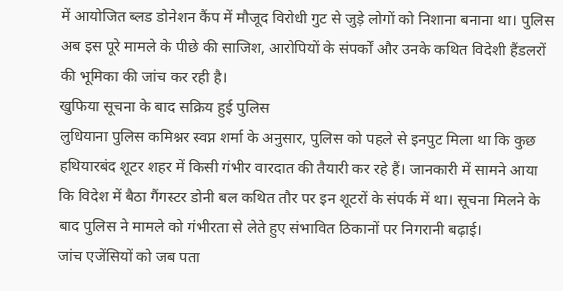में आयोजित ब्लड डोनेशन कैंप में मौजूद विरोधी गुट से जुड़े लोगों को निशाना बनाना था। पुलिस अब इस पूरे मामले के पीछे की साजिश, आरोपियों के संपर्कों और उनके कथित विदेशी हैंडलरों की भूमिका की जांच कर रही है।
खुफिया सूचना के बाद सक्रिय हुई पुलिस
लुधियाना पुलिस कमिश्नर स्वप्न शर्मा के अनुसार, पुलिस को पहले से इनपुट मिला था कि कुछ हथियारबंद शूटर शहर में किसी गंभीर वारदात की तैयारी कर रहे हैं। जानकारी में सामने आया कि विदेश में बैठा गैंगस्टर डोनी बल कथित तौर पर इन शूटरों के संपर्क में था। सूचना मिलने के बाद पुलिस ने मामले को गंभीरता से लेते हुए संभावित ठिकानों पर निगरानी बढ़ाई।
जांच एजेंसियों को जब पता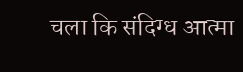चला कि संदिग्ध आत्मा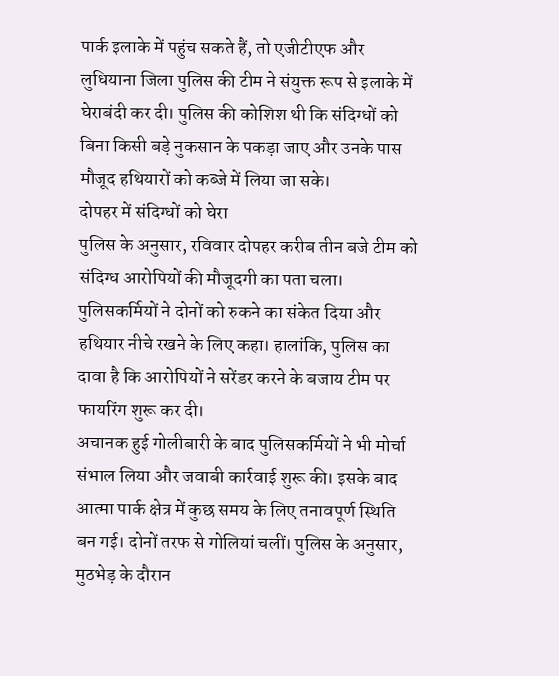पार्क इलाके में पहुंच सकते हैं, तो एजीटीएफ और लुधियाना जिला पुलिस की टीम ने संयुक्त रूप से इलाके में घेराबंदी कर दी। पुलिस की कोशिश थी कि संदिग्धों को बिना किसी बड़े नुकसान के पकड़ा जाए और उनके पास मौजूद हथियारों को कब्जे में लिया जा सके।
दोपहर में संदिग्धों को घेरा
पुलिस के अनुसार, रविवार दोपहर करीब तीन बजे टीम को संदिग्ध आरोपियों की मौजूदगी का पता चला। पुलिसकर्मियों ने दोनों को रुकने का संकेत दिया और हथियार नीचे रखने के लिए कहा। हालांकि, पुलिस का दावा है कि आरोपियों ने सरेंडर करने के बजाय टीम पर फायरिंग शुरू कर दी।
अचानक हुई गोलीबारी के बाद पुलिसकर्मियों ने भी मोर्चा संभाल लिया और जवाबी कार्रवाई शुरू की। इसके बाद आत्मा पार्क क्षेत्र में कुछ समय के लिए तनावपूर्ण स्थिति बन गई। दोनों तरफ से गोलियां चलीं। पुलिस के अनुसार, मुठभेड़ के दौरान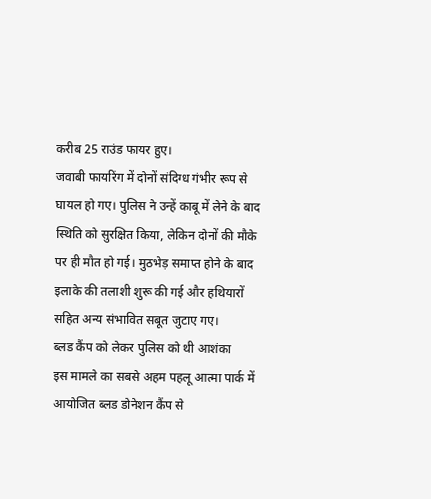करीब 25 राउंड फायर हुए।
जवाबी फायरिंग में दोनों संदिग्ध गंभीर रूप से घायल हो गए। पुलिस ने उन्हें काबू में लेने के बाद स्थिति को सुरक्षित किया, लेकिन दोनों की मौके पर ही मौत हो गई। मुठभेड़ समाप्त होने के बाद इलाके की तलाशी शुरू की गई और हथियारों सहित अन्य संभावित सबूत जुटाए गए।
ब्लड कैंप को लेकर पुलिस को थी आशंका
इस मामले का सबसे अहम पहलू आत्मा पार्क में आयोजित ब्लड डोनेशन कैंप से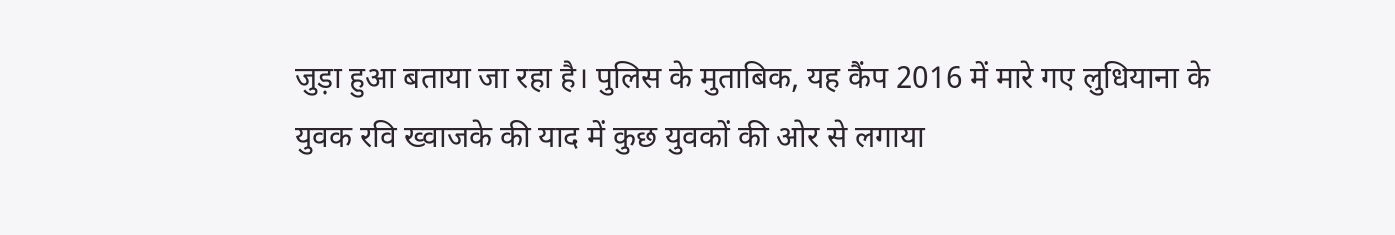जुड़ा हुआ बताया जा रहा है। पुलिस के मुताबिक, यह कैंप 2016 में मारे गए लुधियाना के युवक रवि ख्वाजके की याद में कुछ युवकों की ओर से लगाया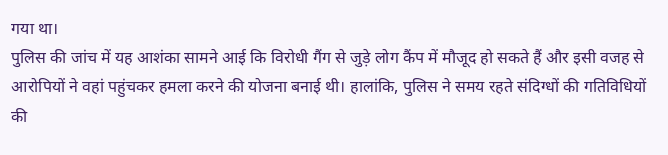गया था।
पुलिस की जांच में यह आशंका सामने आई कि विरोधी गैंग से जुड़े लोग कैंप में मौजूद हो सकते हैं और इसी वजह से आरोपियों ने वहां पहुंचकर हमला करने की योजना बनाई थी। हालांकि, पुलिस ने समय रहते संदिग्धों की गतिविधियों की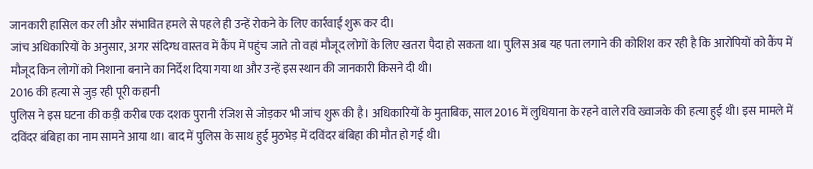जानकारी हासिल कर ली और संभावित हमले से पहले ही उन्हें रोकने के लिए कार्रवाई शुरू कर दी।
जांच अधिकारियों के अनुसार, अगर संदिग्ध वास्तव में कैंप में पहुंच जाते तो वहां मौजूद लोगों के लिए खतरा पैदा हो सकता था। पुलिस अब यह पता लगाने की कोशिश कर रही है कि आरोपियों को कैंप में मौजूद किन लोगों को निशाना बनाने का निर्देश दिया गया था और उन्हें इस स्थान की जानकारी किसने दी थी।
2016 की हत्या से जुड़ रही पूरी कहानी
पुलिस ने इस घटना की कड़ी करीब एक दशक पुरानी रंजिश से जोड़कर भी जांच शुरू की है। अधिकारियों के मुताबिक, साल 2016 में लुधियाना के रहने वाले रवि ख्वाजके की हत्या हुई थी। इस मामले में दविंदर बंबिहा का नाम सामने आया था। बाद में पुलिस के साथ हुई मुठभेड़ में दविंदर बंबिहा की मौत हो गई थी।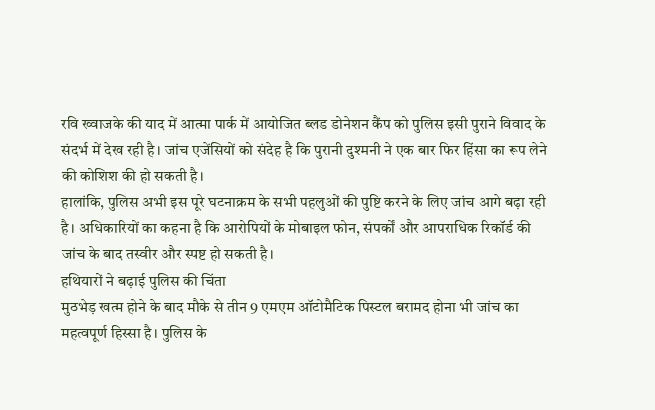रवि ख्वाजके की याद में आत्मा पार्क में आयोजित ब्लड डोनेशन कैंप को पुलिस इसी पुराने विवाद के संदर्भ में देख रही है। जांच एजेंसियों को संदेह है कि पुरानी दुश्मनी ने एक बार फिर हिंसा का रूप लेने की कोशिश की हो सकती है।
हालांकि, पुलिस अभी इस पूरे घटनाक्रम के सभी पहलुओं की पुष्टि करने के लिए जांच आगे बढ़ा रही है। अधिकारियों का कहना है कि आरोपियों के मोबाइल फोन, संपर्कों और आपराधिक रिकॉर्ड की जांच के बाद तस्वीर और स्पष्ट हो सकती है।
हथियारों ने बढ़ाई पुलिस की चिंता
मुठभेड़ खत्म होने के बाद मौके से तीन 9 एमएम ऑटोमैटिक पिस्टल बरामद होना भी जांच का महत्वपूर्ण हिस्सा है। पुलिस के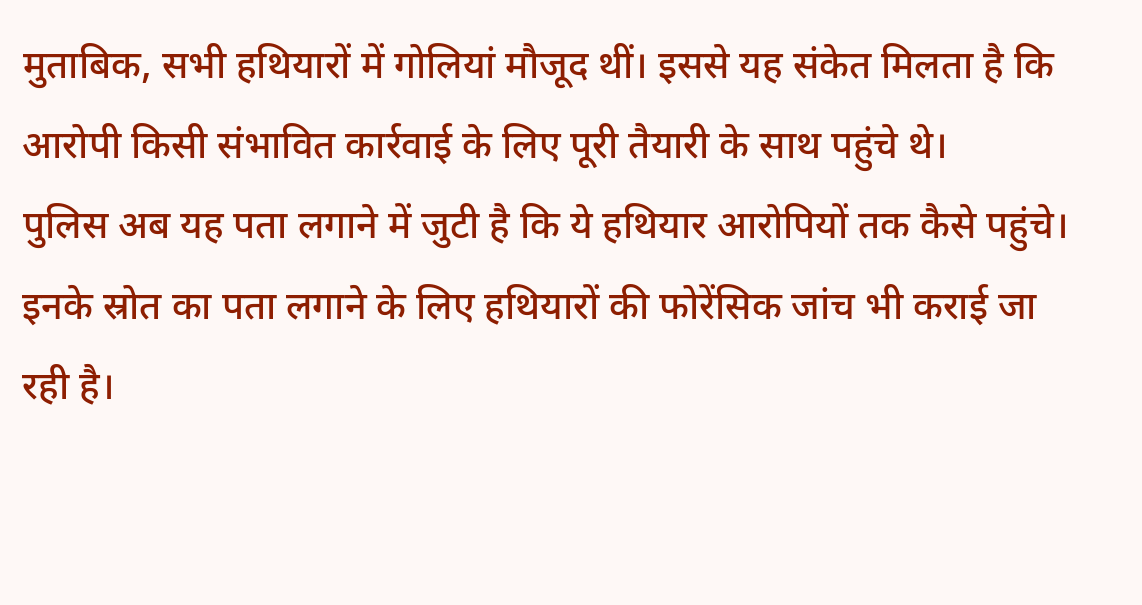मुताबिक, सभी हथियारों में गोलियां मौजूद थीं। इससे यह संकेत मिलता है कि आरोपी किसी संभावित कार्रवाई के लिए पूरी तैयारी के साथ पहुंचे थे।
पुलिस अब यह पता लगाने में जुटी है कि ये हथियार आरोपियों तक कैसे पहुंचे। इनके स्रोत का पता लगाने के लिए हथियारों की फोरेंसिक जांच भी कराई जा रही है।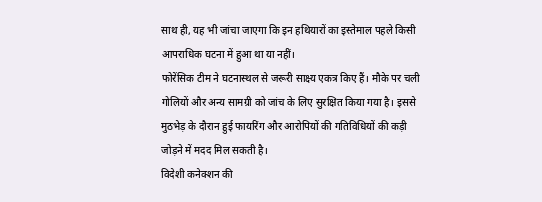साथ ही, यह भी जांचा जाएगा कि इन हथियारों का इस्तेमाल पहले किसी आपराधिक घटना में हुआ था या नहीं।
फोरेंसिक टीम ने घटनास्थल से जरूरी साक्ष्य एकत्र किए हैं। मौके पर चली गोलियों और अन्य सामग्री को जांच के लिए सुरक्षित किया गया है। इससे मुठभेड़ के दौरान हुई फायरिंग और आरोपियों की गतिविधियों की कड़ी जोड़ने में मदद मिल सकती है।
विदेशी कनेक्शन की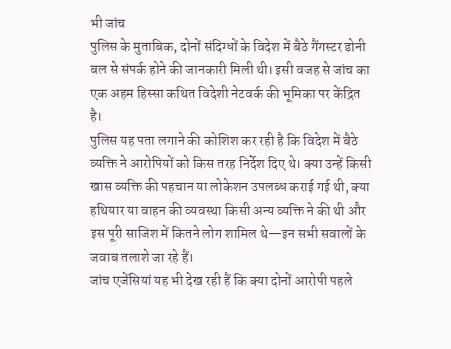भी जांच
पुलिस के मुताबिक, दोनों संदिग्धों के विदेश में बैठे गैंगस्टर डोनी बल से संपर्क होने की जानकारी मिली थी। इसी वजह से जांच का एक अहम हिस्सा कथित विदेशी नेटवर्क की भूमिका पर केंद्रित है।
पुलिस यह पता लगाने की कोशिश कर रही है कि विदेश में बैठे व्यक्ति ने आरोपियों को किस तरह निर्देश दिए थे। क्या उन्हें किसी खास व्यक्ति की पहचान या लोकेशन उपलब्ध कराई गई थी, क्या हथियार या वाहन की व्यवस्था किसी अन्य व्यक्ति ने की थी और इस पूरी साजिश में कितने लोग शामिल थे—इन सभी सवालों के जवाब तलाशे जा रहे हैं।
जांच एजेंसियां यह भी देख रही हैं कि क्या दोनों आरोपी पहले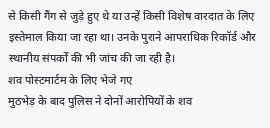से किसी गैंग से जुड़े हुए थे या उन्हें किसी विशेष वारदात के लिए इस्तेमाल किया जा रहा था। उनके पुराने आपराधिक रिकॉर्ड और स्थानीय संपर्कों की भी जांच की जा रही है।
शव पोस्टमार्टम के लिए भेजे गए
मुठभेड़ के बाद पुलिस ने दोनों आरोपियों के शव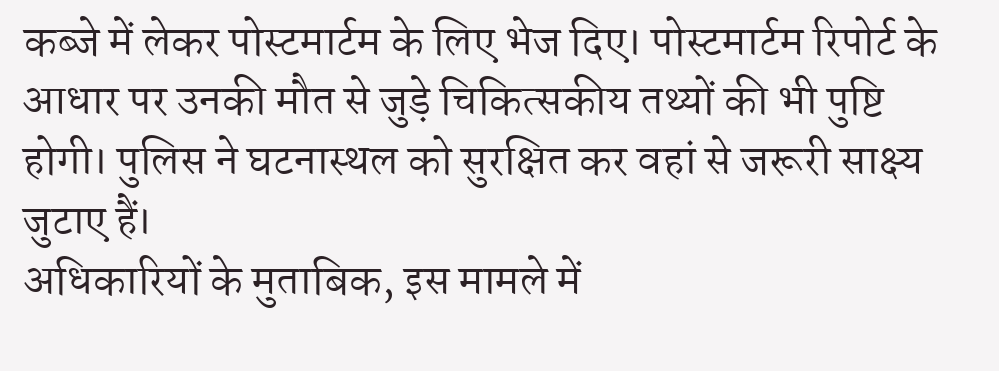कब्जे में लेकर पोस्टमार्टम के लिए भेज दिए। पोस्टमार्टम रिपोर्ट के आधार पर उनकी मौत से जुड़े चिकित्सकीय तथ्यों की भी पुष्टि होगी। पुलिस ने घटनास्थल को सुरक्षित कर वहां से जरूरी साक्ष्य जुटाए हैं।
अधिकारियों के मुताबिक, इस मामले में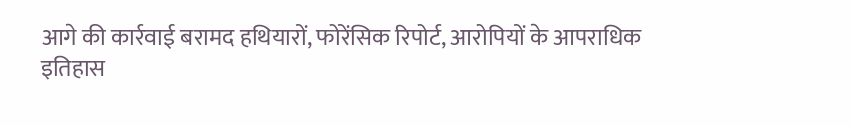आगे की कार्रवाई बरामद हथियारों, फोरेंसिक रिपोर्ट, आरोपियों के आपराधिक इतिहास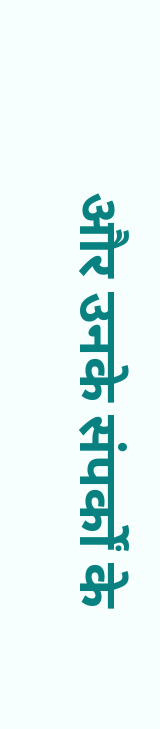और उनके संपर्कों के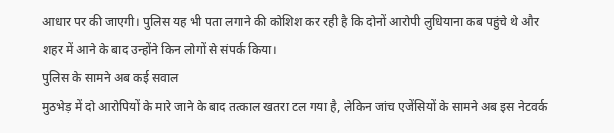आधार पर की जाएगी। पुलिस यह भी पता लगाने की कोशिश कर रही है कि दोनों आरोपी लुधियाना कब पहुंचे थे और शहर में आने के बाद उन्होंने किन लोगों से संपर्क किया।
पुलिस के सामने अब कई सवाल
मुठभेड़ में दो आरोपियों के मारे जाने के बाद तत्काल खतरा टल गया है, लेकिन जांच एजेंसियों के सामने अब इस नेटवर्क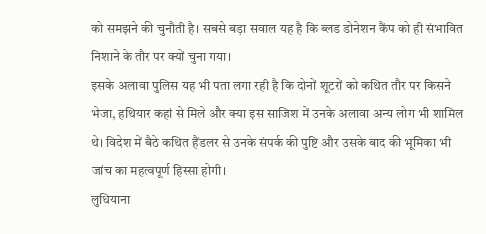को समझने की चुनौती है। सबसे बड़ा सवाल यह है कि ब्लड डोनेशन कैंप को ही संभावित निशाने के तौर पर क्यों चुना गया।
इसके अलावा पुलिस यह भी पता लगा रही है कि दोनों शूटरों को कथित तौर पर किसने भेजा, हथियार कहां से मिले और क्या इस साजिश में उनके अलावा अन्य लोग भी शामिल थे। विदेश में बैठे कथित हैंडलर से उनके संपर्क की पुष्टि और उसके बाद की भूमिका भी जांच का महत्वपूर्ण हिस्सा होगी।
लुधियाना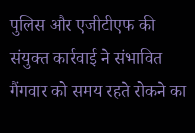पुलिस और एजीटीएफ की संयुक्त कार्रवाई ने संभावित गैंगवार को समय रहते रोकने का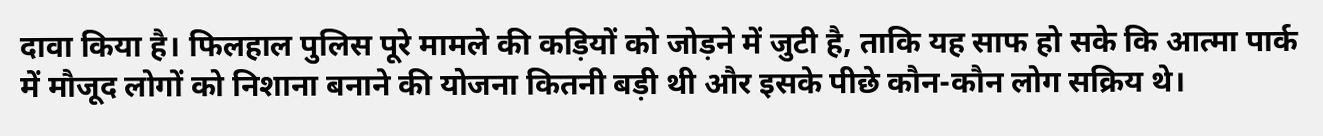दावा किया है। फिलहाल पुलिस पूरे मामले की कड़ियों को जोड़ने में जुटी है, ताकि यह साफ हो सके कि आत्मा पार्क में मौजूद लोगों को निशाना बनाने की योजना कितनी बड़ी थी और इसके पीछे कौन-कौन लोग सक्रिय थे।